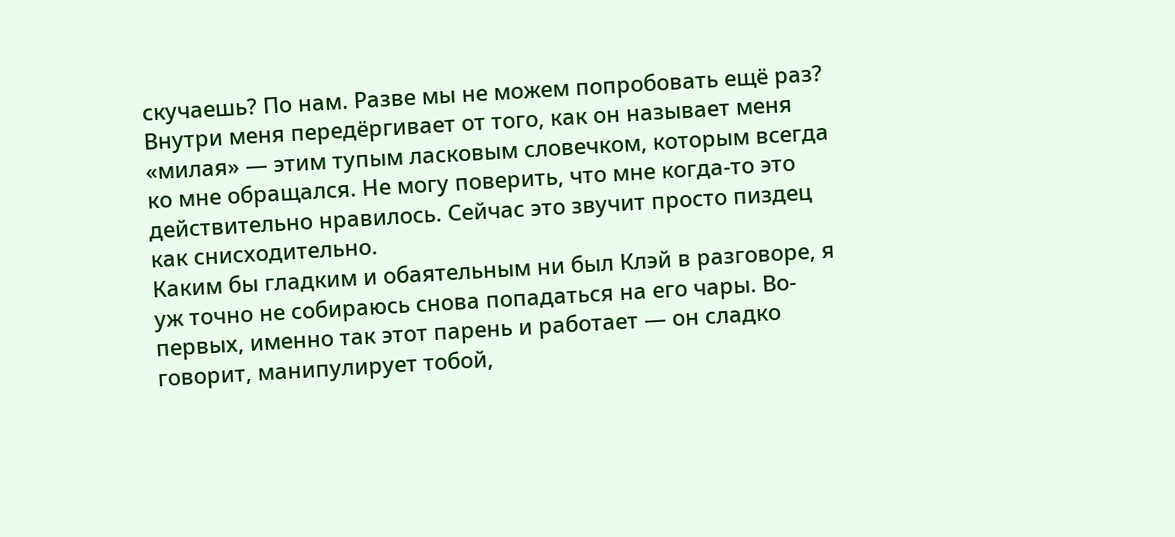скучаешь? По нам. Разве мы не можем попробовать ещё раз?
Внутри меня передёргивает от того, как он называет меня «милая» — этим тупым ласковым словечком, которым всегда ко мне обращался. Не могу поверить, что мне когда-то это действительно нравилось. Сейчас это звучит просто пиздец как снисходительно.
Каким бы гладким и обаятельным ни был Клэй в разговоре, я уж точно не собираюсь снова попадаться на его чары. Во-первых, именно так этот парень и работает — он сладко говорит, манипулирует тобой,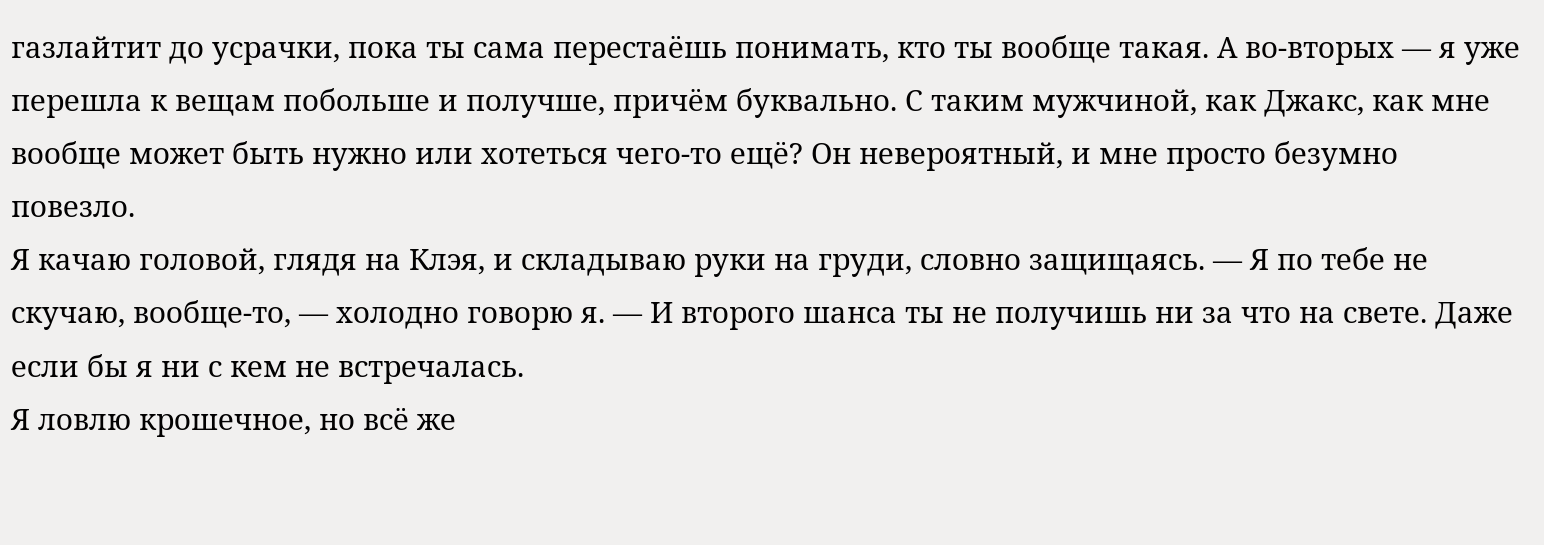газлайтит до усрачки, пока ты сама перестаёшь понимать, кто ты вообще такая. А во-вторых — я уже перешла к вещам побольше и получше, причём буквально. С таким мужчиной, как Джакс, как мне вообще может быть нужно или хотеться чего-то ещё? Он невероятный, и мне просто безумно повезло.
Я качаю головой, глядя на Клэя, и складываю руки на груди, словно защищаясь. — Я по тебе не скучаю, вообще-то, — холодно говорю я. — И второго шанса ты не получишь ни за что на свете. Даже если бы я ни с кем не встречалась.
Я ловлю крошечное, но всё же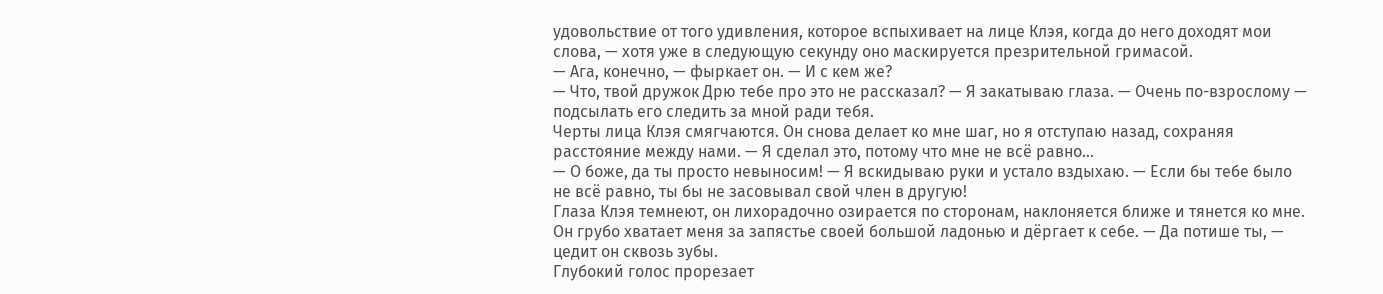удовольствие от того удивления, которое вспыхивает на лице Клэя, когда до него доходят мои слова, — хотя уже в следующую секунду оно маскируется презрительной гримасой.
— Ага, конечно, — фыркает он. — И с кем же?
— Что, твой дружок Дрю тебе про это не рассказал? — Я закатываю глаза. — Очень по-взрослому — подсылать его следить за мной ради тебя.
Черты лица Клэя смягчаются. Он снова делает ко мне шаг, но я отступаю назад, сохраняя расстояние между нами. — Я сделал это, потому что мне не всё равно…
— О боже, да ты просто невыносим! — Я вскидываю руки и устало вздыхаю. — Если бы тебе было не всё равно, ты бы не засовывал свой член в другую!
Глаза Клэя темнеют, он лихорадочно озирается по сторонам, наклоняется ближе и тянется ко мне. Он грубо хватает меня за запястье своей большой ладонью и дёргает к себе. — Да потише ты, — цедит он сквозь зубы.
Глубокий голос прорезает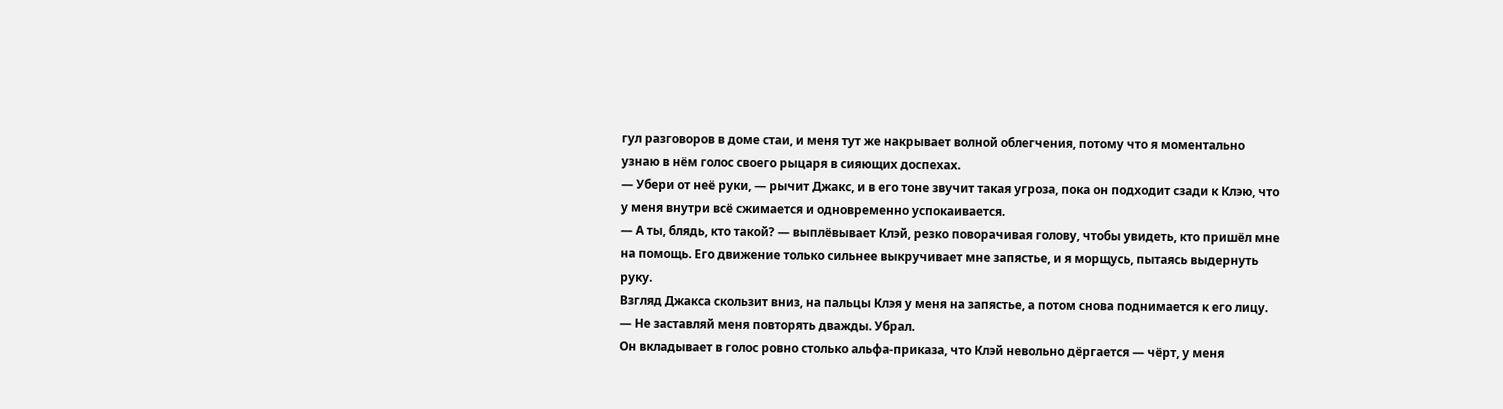гул разговоров в доме стаи, и меня тут же накрывает волной облегчения, потому что я моментально узнаю в нём голос своего рыцаря в сияющих доспехах.
— Убери от неё руки, — рычит Джакс, и в его тоне звучит такая угроза, пока он подходит сзади к Клэю, что у меня внутри всё сжимается и одновременно успокаивается.
— А ты, блядь, кто такой? — выплёвывает Клэй, резко поворачивая голову, чтобы увидеть, кто пришёл мне на помощь. Его движение только сильнее выкручивает мне запястье, и я морщусь, пытаясь выдернуть руку.
Взгляд Джакса скользит вниз, на пальцы Клэя у меня на запястье, а потом снова поднимается к его лицу. — Не заставляй меня повторять дважды. Убрал.
Он вкладывает в голос ровно столько альфа-приказа, что Клэй невольно дёргается — чёрт, у меня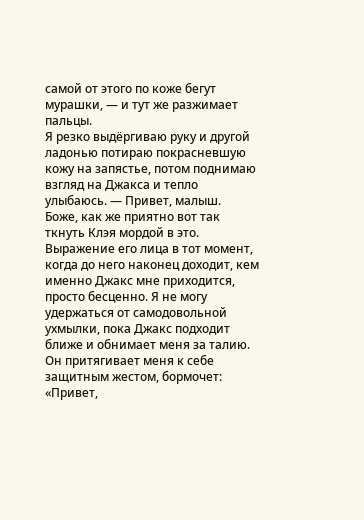самой от этого по коже бегут мурашки, — и тут же разжимает пальцы.
Я резко выдёргиваю руку и другой ладонью потираю покрасневшую кожу на запястье, потом поднимаю взгляд на Джакса и тепло улыбаюсь. — Привет, малыш.
Боже, как же приятно вот так ткнуть Клэя мордой в это. Выражение его лица в тот момент, когда до него наконец доходит, кем именно Джакс мне приходится, просто бесценно. Я не могу удержаться от самодовольной ухмылки, пока Джакс подходит ближе и обнимает меня за талию. Он притягивает меня к себе защитным жестом, бормочет: «Привет,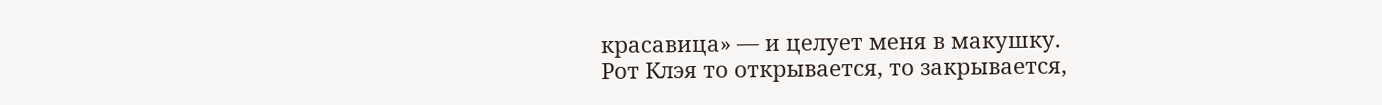красавица» — и целует меня в макушку.
Рот Клэя то открывается, то закрывается,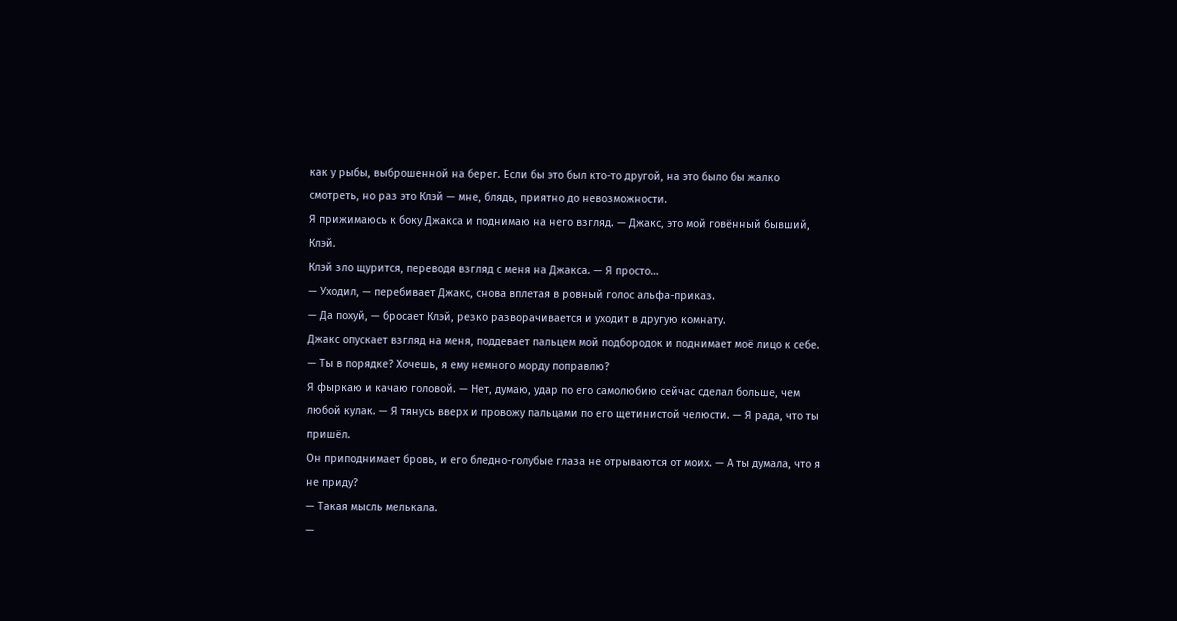как у рыбы, выброшенной на берег. Если бы это был кто-то другой, на это было бы жалко смотреть, но раз это Клэй — мне, блядь, приятно до невозможности.
Я прижимаюсь к боку Джакса и поднимаю на него взгляд. — Джакс, это мой говённый бывший, Клэй.
Клэй зло щурится, переводя взгляд с меня на Джакса. — Я просто…
— Уходил, — перебивает Джакс, снова вплетая в ровный голос альфа-приказ.
— Да похуй, — бросает Клэй, резко разворачивается и уходит в другую комнату.
Джакс опускает взгляд на меня, поддевает пальцем мой подбородок и поднимает моё лицо к себе. — Ты в порядке? Хочешь, я ему немного морду поправлю?
Я фыркаю и качаю головой. — Нет, думаю, удар по его самолюбию сейчас сделал больше, чем любой кулак. — Я тянусь вверх и провожу пальцами по его щетинистой челюсти. — Я рада, что ты пришёл.
Он приподнимает бровь, и его бледно-голубые глаза не отрываются от моих. — А ты думала, что я не приду?
— Такая мысль мелькала.
—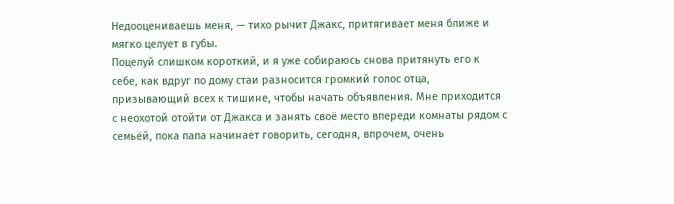Недооцениваешь меня, — тихо рычит Джакс, притягивает меня ближе и мягко целует в губы.
Поцелуй слишком короткий, и я уже собираюсь снова притянуть его к себе, как вдруг по дому стаи разносится громкий голос отца, призывающий всех к тишине, чтобы начать объявления. Мне приходится с неохотой отойти от Джакса и занять своё место впереди комнаты рядом с семьёй, пока папа начинает говорить, сегодня, впрочем, очень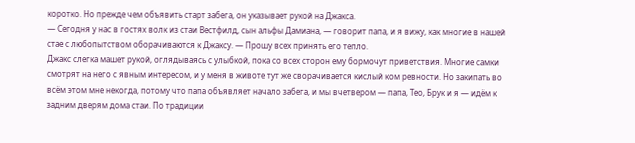коротко. Но прежде чем объявить старт забега, он указывает рукой на Джакса.
— Сегодня у нас в гостях волк из стаи Вестфилд, сын альфы Дамиана, — говорит папа, и я вижу, как многие в нашей стае с любопытством оборачиваются к Джаксу. — Прошу всех принять его тепло.
Джакс слегка машет рукой, оглядываясь с улыбкой, пока со всех сторон ему бормочут приветствия. Многие самки смотрят на него с явным интересом, и у меня в животе тут же сворачивается кислый ком ревности. Но закипать во всём этом мне некогда, потому что папа объявляет начало забега, и мы вчетвером — папа, Тео, Брук и я — идём к задним дверям дома стаи. По традиции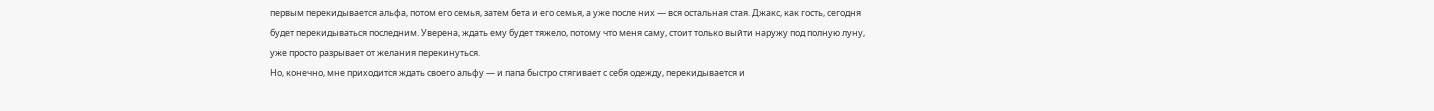первым перекидывается альфа, потом его семья, затем бета и его семья, а уже после них — вся остальная стая. Джакс, как гость, сегодня будет перекидываться последним. Уверена, ждать ему будет тяжело, потому что меня саму, стоит только выйти наружу под полную луну, уже просто разрывает от желания перекинуться.
Но, конечно, мне приходится ждать своего альфу — и папа быстро стягивает с себя одежду, перекидывается и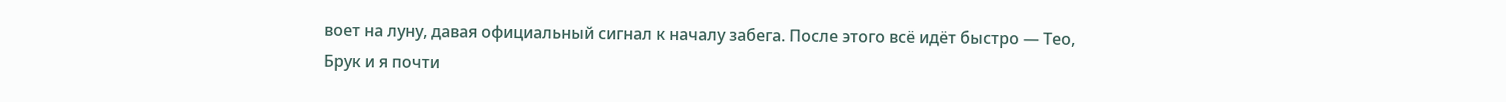воет на луну, давая официальный сигнал к началу забега. После этого всё идёт быстро — Тео, Брук и я почти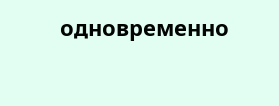одновременно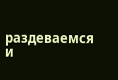раздеваемся и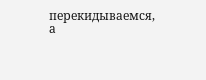перекидываемся, а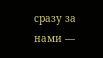сразу за нами —